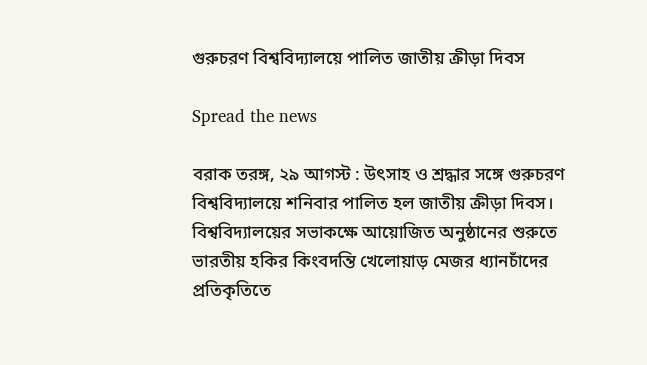গুরুচরণ বিশ্ববিদ্যালয়ে পালিত জাতীয় ক্রীড়া দিবস

Spread the news

বরাক তরঙ্গ, ২৯ আগস্ট : উৎসাহ ও শ্রদ্ধার সঙ্গে গুরুচরণ বিশ্ববিদ্যালয়ে শনিবার পালিত হল জাতীয় ক্রীড়া দিবস। বিশ্ববিদ্যালয়ের সভাকক্ষে আয়োজিত অনুষ্ঠানের শুরুতে ভারতীয় হকির কিংবদন্তি খেলোয়াড় মেজর ধ্যানচাঁদের প্রতিকৃতিতে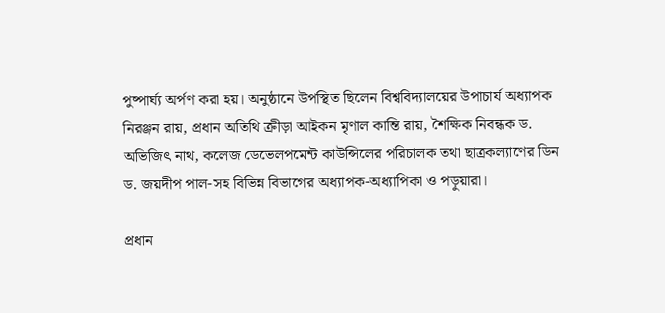পুষ্পার্ঘ্য অর্পণ করা হয়। অনুষ্ঠানে উপস্থিত ছিলেন বিশ্ববিদ্যালয়ের উপাচার্য অধ্যাপক নিরঞ্জন রায়, প্রধান অতিথি ক্রীড়া আইকন মৃণাল কান্তি রায়, শৈক্ষিক নিবন্ধক ড. অভিজিৎ নাথ, কলেজ ডেভেলপমেন্ট কাউন্সিলের পরিচালক তথা ছাত্রকল্যাণের ডিন ড. জয়দীপ পাল-সহ বিভিন্ন বিভাগের অধ্যাপক-অধ্যাপিকা ও পড়ুয়ারা।

প্রধান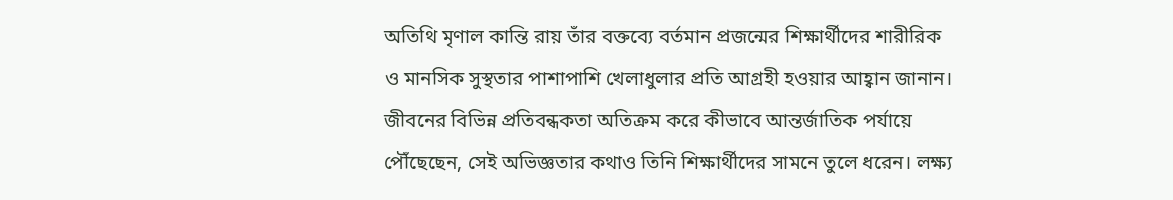অতিথি মৃণাল কান্তি রায় তাঁর বক্তব্যে বর্তমান প্রজন্মের শিক্ষার্থীদের শারীরিক ও মানসিক সুস্থতার পাশাপাশি খেলাধুলার প্রতি আগ্রহী হওয়ার আহ্বান জানান। জীবনের বিভিন্ন প্রতিবন্ধকতা অতিক্রম করে কীভাবে আন্তর্জাতিক পর্যায়ে পৌঁছেছেন, সেই অভিজ্ঞতার কথাও তিনি শিক্ষার্থীদের সামনে তুলে ধরেন। লক্ষ্য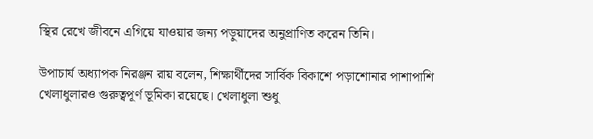স্থির রেখে জীবনে এগিয়ে যাওয়ার জন্য পড়ুয়াদের অনুপ্রাণিত করেন তিনি।

উপাচার্য অধ্যাপক নিরঞ্জন রায় বলেন, শিক্ষার্থীদের সার্বিক বিকাশে পড়াশোনার পাশাপাশি খেলাধুলারও গুরুত্বপূর্ণ ভূমিকা রয়েছে। খেলাধুলা শুধু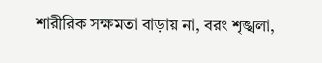শারীরিক সক্ষমতা বাড়ায় না, বরং শৃঙ্খলা,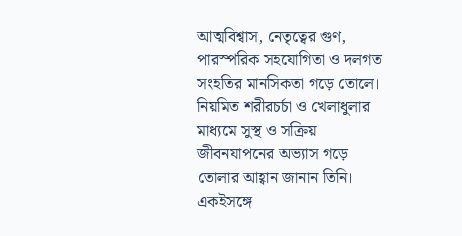আত্মবিশ্বাস, নেতৃত্বের গুণ, পারস্পরিক সহযোগিতা ও দলগত সংহতির মানসিকতা গড়ে তোলে। নিয়মিত শরীরচর্চা ও খেলাধুলার মাধ্যমে সুস্থ ও সক্রিয় জীবনযাপনের অভ্যাস গড়ে তোলার আহ্বান জানান তিনি। একইসঙ্গে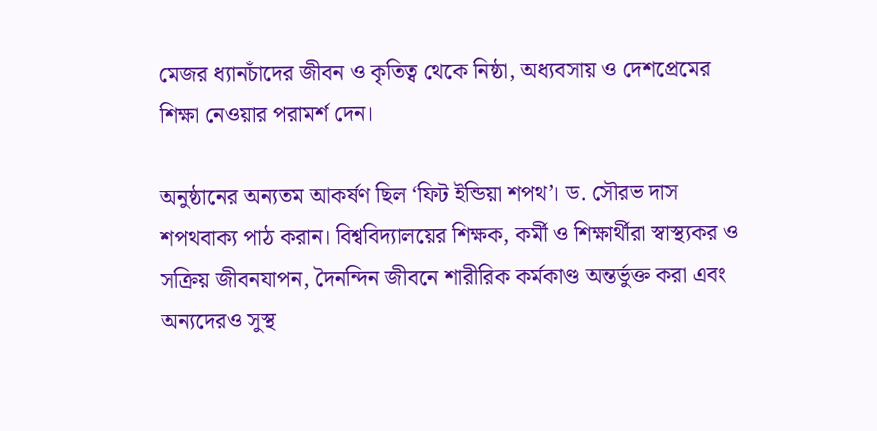মেজর ধ্যানচাঁদের জীবন ও কৃতিত্ব থেকে নিষ্ঠা, অধ্যবসায় ও দেশপ্রেমের শিক্ষা নেওয়ার পরামর্শ দেন।

অনুষ্ঠানের অন্যতম আকর্ষণ ছিল ‘ফিট ইন্ডিয়া শপথ’। ড. সৌরভ দাস শপথবাক্য পাঠ করান। বিশ্ববিদ্যালয়ের শিক্ষক, কর্মী ও শিক্ষার্থীরা স্বাস্থ্যকর ও সক্রিয় জীবনযাপন, দৈনন্দিন জীবনে শারীরিক কর্মকাণ্ড অন্তর্ভুক্ত করা এবং অন্যদেরও সুস্থ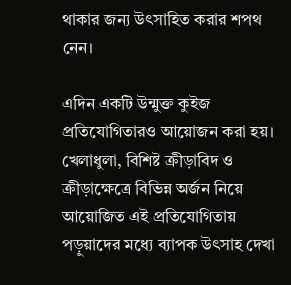থাকার জন্য উৎসাহিত করার শপথ নেন।

এদিন একটি উন্মুক্ত কুইজ প্রতিযোগিতারও আয়োজন করা হয়। খেলাধুলা, বিশিষ্ট ক্রীড়াবিদ ও ক্রীড়াক্ষেত্রে বিভিন্ন অর্জন নিয়ে আয়োজিত এই প্রতিযোগিতায় পড়ুয়াদের মধ্যে ব্যাপক উৎসাহ দেখা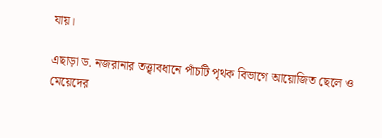যায়।

এছাড়া ড. নজরানার তত্ত্বাবধানে পাঁচটি পৃথক বিভাগে আয়োজিত ছেলে ও মেয়েদের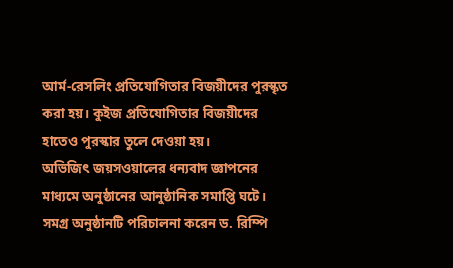আর্ম-রেসলিং প্রতিযোগিতার বিজয়ীদের পুরস্কৃত করা হয়। কুইজ প্রতিযোগিতার বিজয়ীদের হাতেও পুরস্কার তুলে দেওয়া হয়।
অভিজিৎ জয়সওয়ালের ধন্যবাদ জ্ঞাপনের মাধ্যমে অনুষ্ঠানের আনুষ্ঠানিক সমাপ্তি ঘটে। সমগ্র অনুষ্ঠানটি পরিচালনা করেন ড. রিম্পি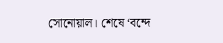সোনোয়াল। শেষে ‘বন্দে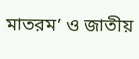মাতরম’ ও জাতীয়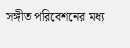সঙ্গীত পরিবেশনের মধ্য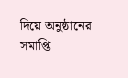দিয়ে অনুষ্ঠানের সমাপ্তি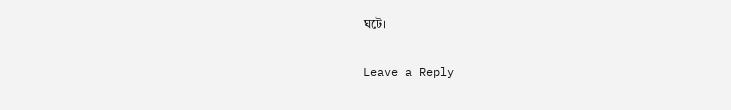ঘটে।

Leave a Reply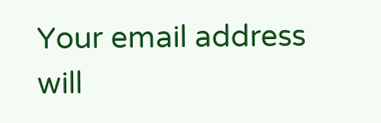Your email address will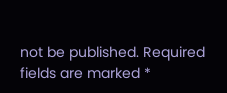not be published. Required fields are marked *